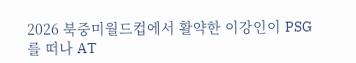2026 북중미월드컵에서 활약한 이강인이 PSG를 떠나 AT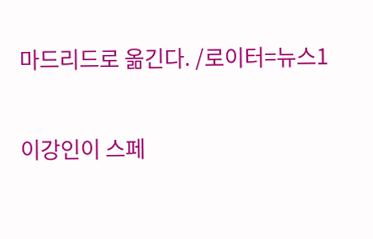마드리드로 옮긴다. /로이터=뉴스1

이강인이 스페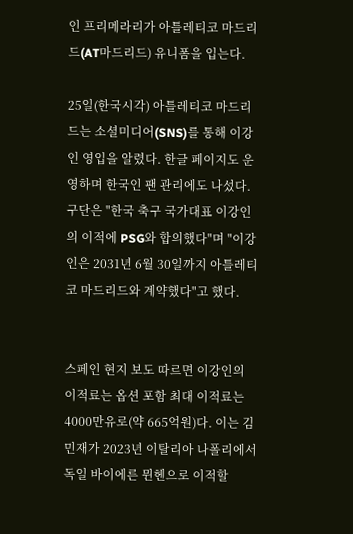인 프리메라리가 아틀레티코 마드리드(AT마드리드) 유니폼을 입는다.

25일(한국시각) 아틀레티코 마드리드는 소셜미디어(SNS)를 통해 이강인 영입을 알렸다. 한글 페이지도 운영하며 한국인 팬 관리에도 나섰다. 구단은 "한국 축구 국가대표 이강인의 이적에 PSG와 합의했다"며 "이강인은 2031년 6월 30일까지 아틀레티코 마드리드와 계약했다"고 했다.


스페인 현지 보도 따르면 이강인의 이적료는 옵션 포함 최대 이적료는 4000만유로(약 665억원)다. 이는 김민재가 2023년 이탈리아 나폴리에서 독일 바이에른 뮌헨으로 이적할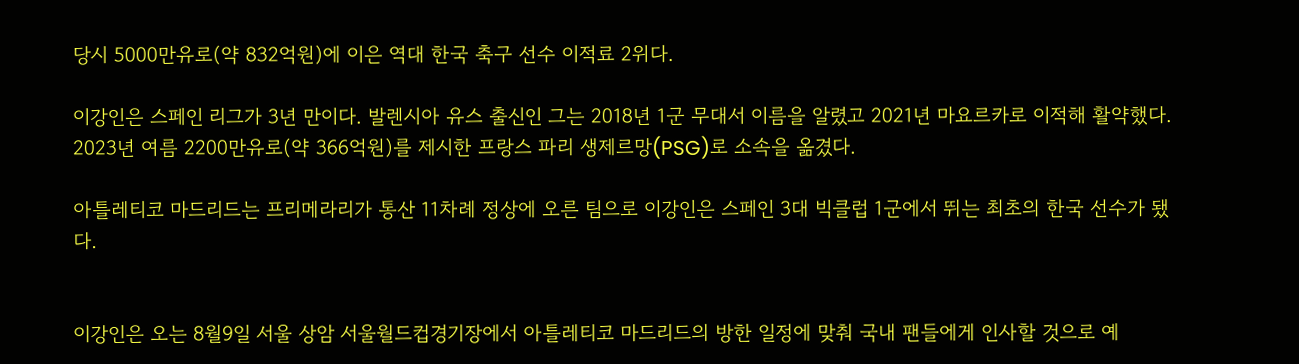당시 5000만유로(약 832억원)에 이은 역대 한국 축구 선수 이적료 2위다.

이강인은 스페인 리그가 3년 만이다. 발렌시아 유스 출신인 그는 2018년 1군 무대서 이름을 알렸고 2021년 마요르카로 이적해 활약했다. 2023년 여름 2200만유로(약 366억원)를 제시한 프랑스 파리 생제르망(PSG)로 소속을 옮겼다.

아틀레티코 마드리드는 프리메라리가 통산 11차례 정상에 오른 팀으로 이강인은 스페인 3대 빅클럽 1군에서 뛰는 최초의 한국 선수가 됐다.


이강인은 오는 8월9일 서울 상암 서울월드컵경기장에서 아틀레티코 마드리드의 방한 일정에 맞춰 국내 팬들에게 인사할 것으로 예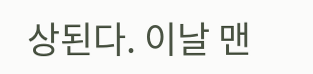상된다. 이날 맨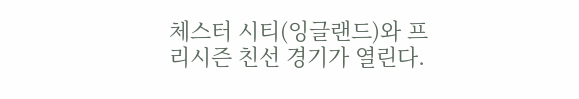체스터 시티(잉글랜드)와 프리시즌 친선 경기가 열린다.